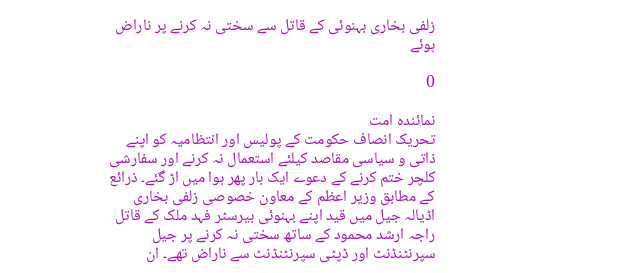زلفی بخاری بہنوئی کے قاتل سے سختی نہ کرنے پر ناراض ہوئے

0

نمائندہ امت
تحریک انصاف حکومت کے پولیس اور انتظامیہ کو اپنے ذاتی و سیاسی مقاصد کیلئے استعمال نہ کرنے اور سفارشی کلچر ختم کرنے کے دعوے ایک بار پھر ہوا میں اڑ گئے۔ ذرائع کے مطابق وزیر اعظم کے معاون خصوصی زلفی بخاری اڈیالہ جیل میں قید اپنے بہنوئی بیرسٹر فہد ملک کے قاتل راجہ ارشد محمود کے ساتھ سختی نہ کرنے پر جیل سپرنٹنڈنٹ اور ڈپٹی سپرنٹنڈنٹ سے ناراض تھے۔ ان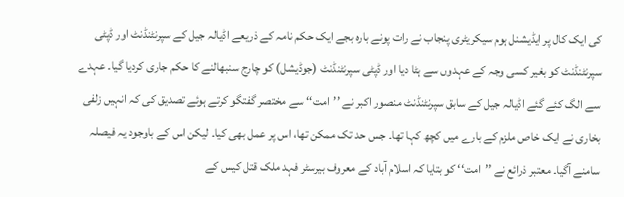کی ایک کال پر ایڈیشنل ہوم سیکریٹری پنجاب نے رات پونے بارہ بجے ایک حکم نامہ کے ذریعے اڈیالہ جیل کے سپرنٹنڈنٹ اور ڈپٹی سپرنٹنڈنٹ کو بغیر کسی وجہ کے عہدوں سے ہٹا دیا اور ڈپٹی سپرنٹنڈنٹ (جوڈیشل) کو چارج سنبھالنے کا حکم جاری کردیا گیا۔ عہدے سے الگ کئے گئے اڈیالہ جیل کے سابق سپرنٹنڈنٹ منصور اکبر نے ’’امت‘‘ سے مختصر گفتگو کرتے ہوئے تصدیق کی کہ انہیں زلفی بخاری نے ایک خاص ملزم کے بارے میں کچھ کہا تھا۔ جس حد تک ممکن تھا، اس پر عمل بھی کیا۔ لیکن اس کے باوجود یہ فیصلہ سامنے آگیا۔ معتبر ذرائع نے ’’امت‘‘ کو بتایا کہ اسلام آباد کے معروف بیرسٹر فہد ملک قتل کیس کے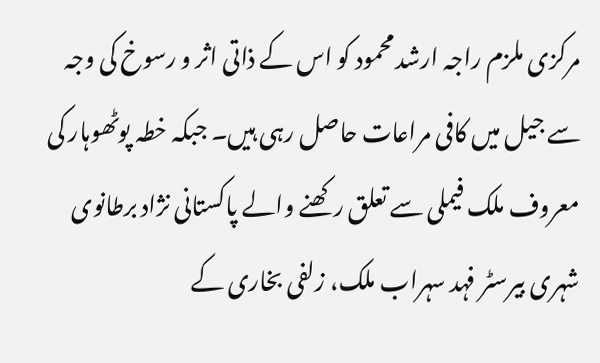مرکزی ملزم راجہ ارشد محمود کو اس کے ذاتی اثر و رسوخ کی وجہ سے جیل میں کافی مراعات حاصل رہی ہیں۔ جبکہ خطہ پوٹھوہار کی معروف ملک فیملی سے تعلق رکھنے والے پاکستانی نژاد برطانوی شہری بیرسٹر فہد سہراب ملک، زلفی بخاری کے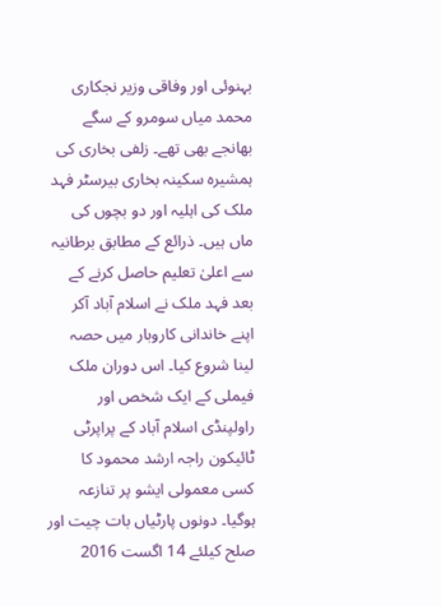بہنوئی اور وفاقی وزیر نجکاری محمد میاں سومرو کے سگے بھانجے بھی تھے۔ زلفی بخاری کی ہمشیرہ سکینہ بخاری بیرسٹر فہد ملک کی اہلیہ اور دو بچوں کی ماں ہیں۔ ذرائع کے مطابق برطانیہ سے اعلیٰ تعلیم حاصل کرنے کے بعد فہد ملک نے اسلام آباد آکر اپنے خاندانی کاروبار میں حصہ لینا شروع کیا۔ اس دوران ملک فیملی کے ایک شخص اور راولپنڈی اسلام آباد کے پراپرٹی ٹائیکون راجہ ارشد محمود کا کسی معمولی ایشو پر تنازعہ ہوگیا۔ دونوں پارٹیاں بات چیت اور صلح کیلئے 14 اگست 2016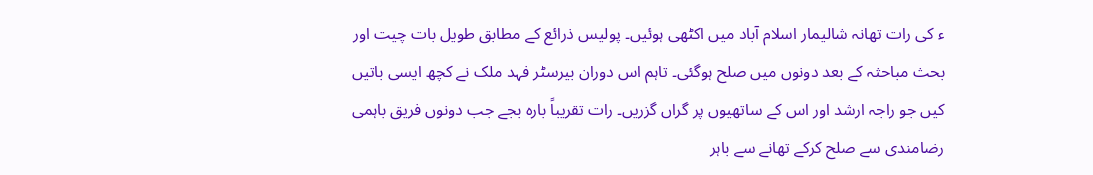ء کی رات تھانہ شالیمار اسلام آباد میں اکٹھی ہوئیں۔ پولیس ذرائع کے مطابق طویل بات چیت اور بحث مباحثہ کے بعد دونوں میں صلح ہوگئی۔ تاہم اس دوران بیرسٹر فہد ملک نے کچھ ایسی باتیں کیں جو راجہ ارشد اور اس کے ساتھیوں پر گراں گزریں۔ رات تقریباً بارہ بجے جب دونوں فریق باہمی رضامندی سے صلح کرکے تھانے سے باہر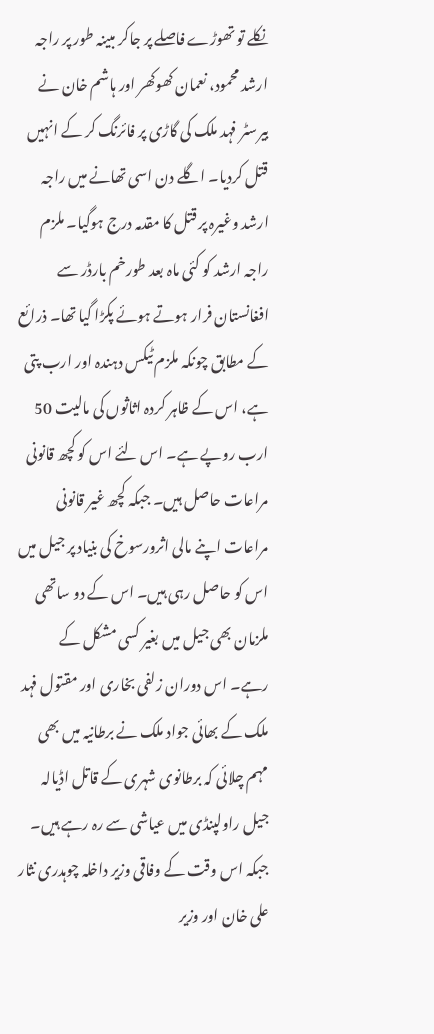نکلے تو تھوڑے فاصلے پر جاکر مبینہ طور پر راجہ ارشد محمود، نعمان کھوکھر اور ہاشم خان نے بیرسٹر فہد ملک کی گاڑی پر فائرنگ کر کے انہیں قتل کردیا۔ اگلے دن اسی تھانے میں راجہ ارشد وغیرہ پر قتل کا مقدمہ درج ہوگیا۔ ملزم راجہ ارشد کو کئی ماہ بعد طورخم بارڈر سے افغانستان فرار ہوتے ہوئے پکڑا گیا تھا۔ ذرائع کے مطابق چونکہ ملزم ٹیکس دہندہ اور ارب پتی ہے، اس کے ظاہر کردہ اثاثوں کی مالیت 50 ارب روپے ہے۔ اس لئے اس کو کچھ قانونی مراعات حاصل ہیں۔ جبکہ کچھ غیر قانونی مراعات اپنے مالی اثرورسوخ کی بنیاد پر جیل میں اس کو حاصل رہی ہیں۔ اس کے دو ساتھی ملزمان بھی جیل میں بغیر کسی مشکل کے رہے۔ اس دوران زلفی بخاری اور مقتول فہد ملک کے بھائی جواد ملک نے برطانیہ میں بھی مہم چلائی کہ برطانوی شہری کے قاتل اڈیالہ جیل راولپنڈی میں عیاشی سے رہ رہے ہیں۔ جبکہ اس وقت کے وفاقی وزیر داخلہ چوہدری نثار علی خان اور وزیر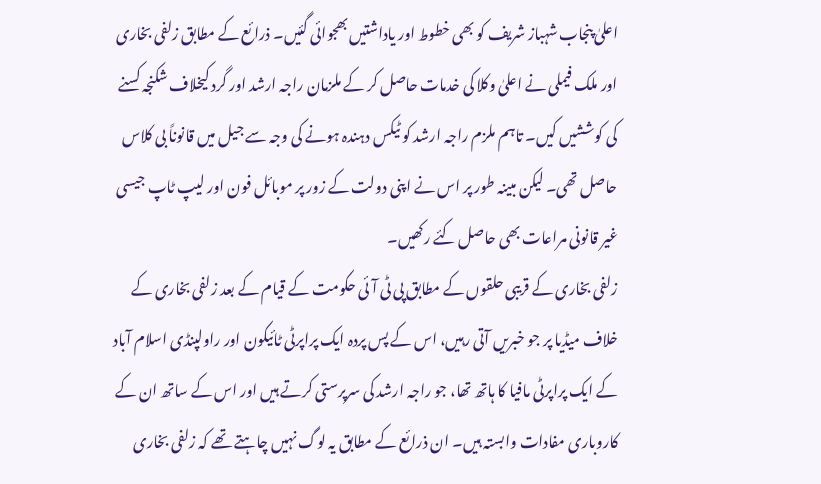اعلیٰ پنجاب شہباز شریف کو بھی خطوط اور یاداشتیں بھجوائی گئیں۔ ذرائع کے مطابق زلفی بخاری اور ملک فیملی نے اعلیٰ وکلا کی خدمات حاصل کر کے ملزمان راجہ ارشد اور گرد کیخلاف شکنجہ کسنے کی کوششیں کیں۔ تاہم ملزم راجہ ارشد کو ٹیکس دہندہ ہونے کی وجہ سے جیل میں قانوناً بی کلاس حاصل تھی۔ لیکن مبینہ طور پر اس نے اپنی دولت کے زور پر موبائل فون اور لیپ ٹاپ جیسی غیر قانونی مراعات بھی حاصل کئے رکھیں۔
زلفی بخاری کے قریبی حلقوں کے مطابق پی ٹی آئی حکومت کے قیام کے بعد زلفی بخاری کے خلاف میڈیا پر جو خبریں آتی رہیں، اس کے پس پردہ ایک پراپرٹی ٹائیکون اور راولپنڈی اسلام آباد کے ایک پراپرٹی مافیا کا ہاتھ تھا، جو راجہ ارشد کی سرپرستی کرتے ہیں اور اس کے ساتھ ان کے کاروباری مفادات وابستہ ہیں۔ ان ذرائع کے مطابق یہ لوگ نہیں چاہتے تھے کہ زلفی بخاری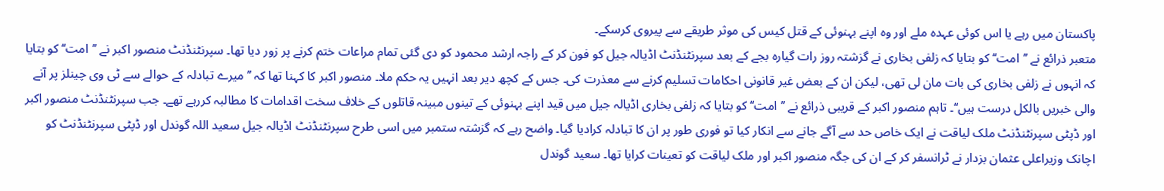پاکستان میں رہے یا اس کوئی عہدہ ملے اور وہ اپنے بہنوئی کے قتل کیس کی موثر طریقے سے پیروی کرسکے۔
متعبر ذرائع نے ’’امت‘‘ کو بتایا کہ زلفی بخاری نے گزشتہ روز رات گیارہ بجے کے بعد سپرنٹنڈنٹ اڈیالہ جیل کو فون کر کے راجہ ارشد محمود کو دی گئی تمام مراعات ختم کرنے پر زور دیا تھا۔ سپرنٹنڈنٹ منصور اکبر نے ’’امت‘‘ کو بتایا کہ انہوں نے زلفی بخاری کی بات مان لی تھی، لیکن ان کے بعض غیر قانونی احکامات تسلیم کرنے سے معذرت کی۔ جس کے کچھ دیر بعد انہیں یہ حکم ملا۔ منصور اکبر کا کہنا تھا کہ ’’میرے تبادلہ کے حوالے سے ٹی وی چینلز پر آنے والی خبریں بالکل درست ہیں‘‘۔ تاہم منصور اکبر کے قریبی ذرائع نے ’’امت‘‘ کو بتایا کہ زلفی بخاری اڈیالہ جیل میں قید اپنے بہنوئی کے تینوں مبینہ قاتلوں کے خلاف سخت اقدامات کا مطالبہ کررہے تھے۔ جب سپرنٹنڈنٹ منصور اکبر اور ڈپٹی سپرنٹنڈنٹ ملک لیاقت نے ایک خاص حد سے آگے جانے سے انکار کیا تو فوری طور پر ان کا تبادلہ کرادیا گیا۔ واضح رہے کہ گزشتہ ستمبر میں اسی طرح سپرنٹنڈنٹ اڈیالہ جیل سعید اللہ گوندل اور ڈپٹی سپرنٹنڈنٹ کو اچانک وزیراعلی عثمان بزدار نے ٹرانسفر کر کے ان کی جگہ منصور اکبر اور ملک لیاقت کو تعینات کرایا تھا۔ سعید گوندل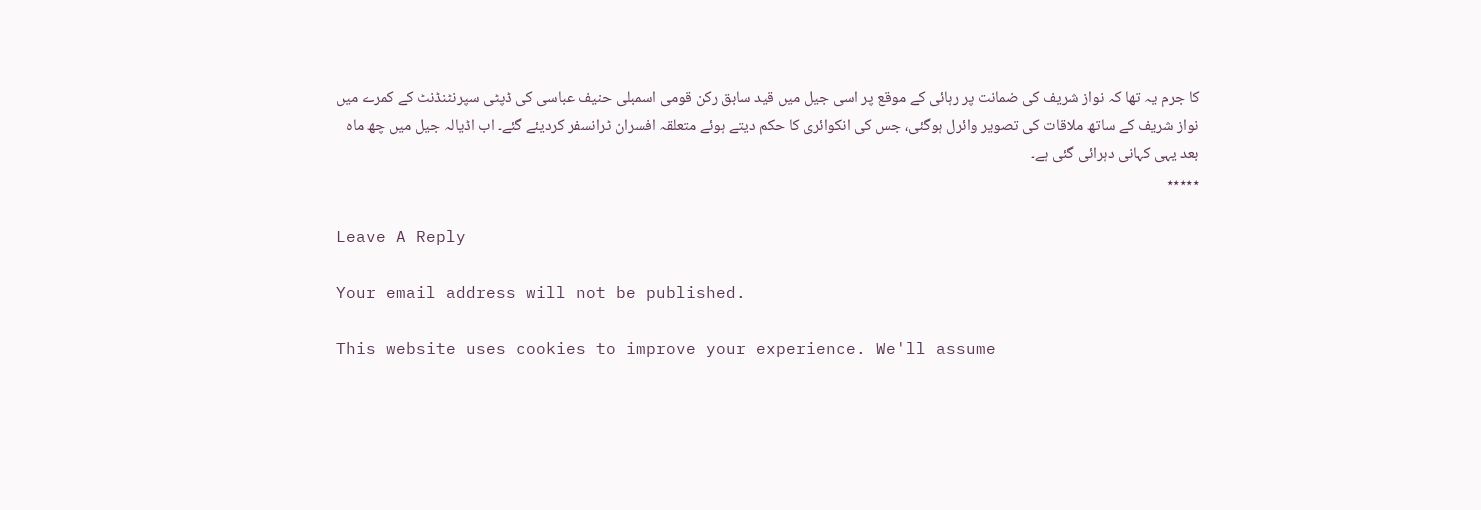کا جرم یہ تھا کہ نواز شریف کی ضمانت پر رہائی کے موقع پر اسی جیل میں قید سابق رکن قومی اسمبلی حنیف عباسی کی ڈپٹی سپرنٹنڈنٹ کے کمرے میں نواز شریف کے ساتھ ملاقات کی تصویر وائرل ہوگئی، جس کی انکوائری کا حکم دیتے ہوئے متعلقہ افسران ٹرانسفر کردیئے گئے۔ اب اڈیالہ جیل میں چھ ماہ بعد یہی کہانی دہرائی گئی ہے۔
٭٭٭٭٭

Leave A Reply

Your email address will not be published.

This website uses cookies to improve your experience. We'll assume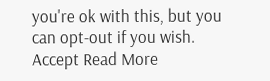you're ok with this, but you can opt-out if you wish. Accept Read More